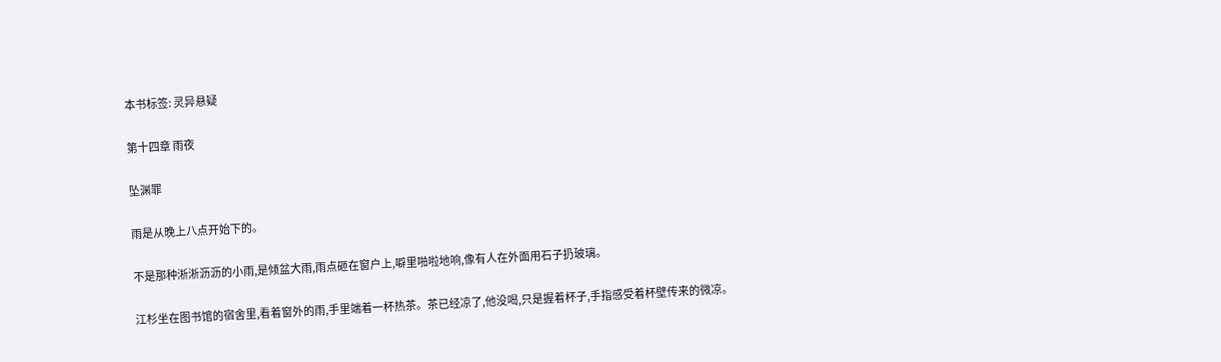本书标签: 灵异悬疑

第十四章 雨夜

坠渊罪

雨是从晚上八点开始下的。

不是那种淅淅沥沥的小雨,是倾盆大雨,雨点砸在窗户上,噼里啪啦地响,像有人在外面用石子扔玻璃。

江杉坐在图书馆的宿舍里,看着窗外的雨,手里端着一杯热茶。茶已经凉了,他没喝,只是握着杯子,手指感受着杯壁传来的微凉。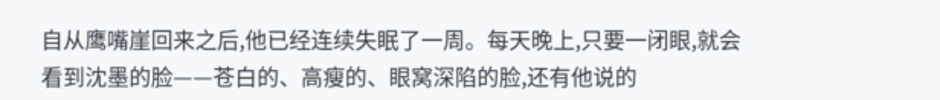自从鹰嘴崖回来之后,他已经连续失眠了一周。每天晚上,只要一闭眼,就会看到沈墨的脸——苍白的、高瘦的、眼窝深陷的脸,还有他说的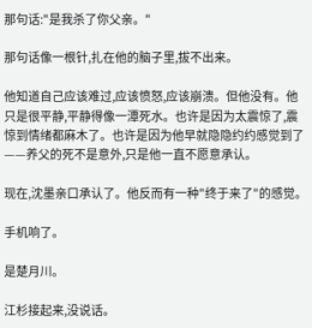那句话:"是我杀了你父亲。"

那句话像一根针,扎在他的脑子里,拔不出来。

他知道自己应该难过,应该愤怒,应该崩溃。但他没有。他只是很平静,平静得像一潭死水。也许是因为太震惊了,震惊到情绪都麻木了。也许是因为他早就隐隐约约感觉到了——养父的死不是意外,只是他一直不愿意承认。

现在,沈墨亲口承认了。他反而有一种"终于来了"的感觉。

手机响了。

是楚月川。

江杉接起来,没说话。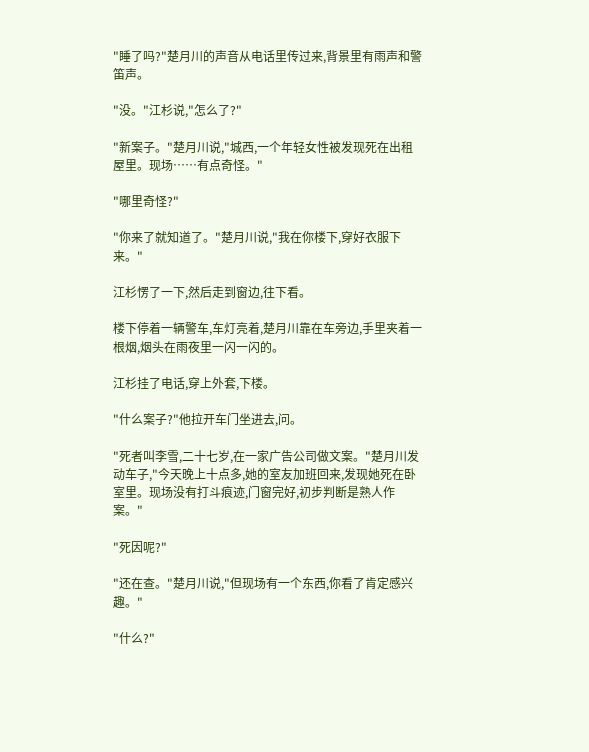"睡了吗?"楚月川的声音从电话里传过来,背景里有雨声和警笛声。

"没。"江杉说,"怎么了?"

"新案子。"楚月川说,"城西,一个年轻女性被发现死在出租屋里。现场……有点奇怪。"

"哪里奇怪?"

"你来了就知道了。"楚月川说,"我在你楼下,穿好衣服下来。"

江杉愣了一下,然后走到窗边,往下看。

楼下停着一辆警车,车灯亮着,楚月川靠在车旁边,手里夹着一根烟,烟头在雨夜里一闪一闪的。

江杉挂了电话,穿上外套,下楼。

"什么案子?"他拉开车门坐进去,问。

"死者叫李雪,二十七岁,在一家广告公司做文案。"楚月川发动车子,"今天晚上十点多,她的室友加班回来,发现她死在卧室里。现场没有打斗痕迹,门窗完好,初步判断是熟人作案。"

"死因呢?"

"还在查。"楚月川说,"但现场有一个东西,你看了肯定感兴趣。"

"什么?"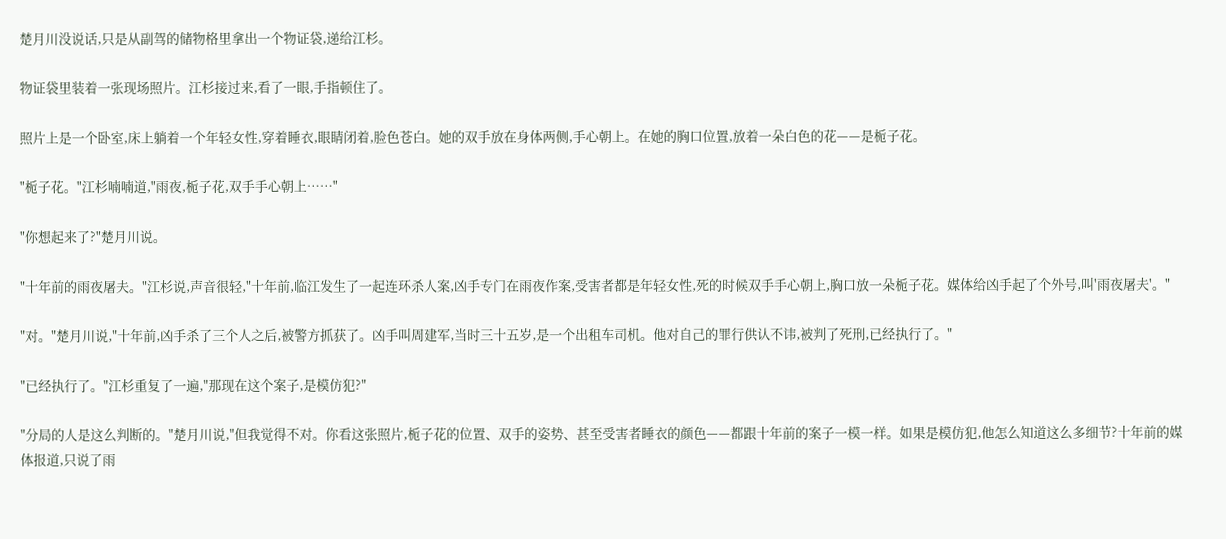楚月川没说话,只是从副驾的储物格里拿出一个物证袋,递给江杉。

物证袋里装着一张现场照片。江杉接过来,看了一眼,手指顿住了。

照片上是一个卧室,床上躺着一个年轻女性,穿着睡衣,眼睛闭着,脸色苍白。她的双手放在身体两侧,手心朝上。在她的胸口位置,放着一朵白色的花——是栀子花。

"栀子花。"江杉喃喃道,"雨夜,栀子花,双手手心朝上……"

"你想起来了?"楚月川说。

"十年前的雨夜屠夫。"江杉说,声音很轻,"十年前,临江发生了一起连环杀人案,凶手专门在雨夜作案,受害者都是年轻女性,死的时候双手手心朝上,胸口放一朵栀子花。媒体给凶手起了个外号,叫'雨夜屠夫'。"

"对。"楚月川说,"十年前,凶手杀了三个人之后,被警方抓获了。凶手叫周建军,当时三十五岁,是一个出租车司机。他对自己的罪行供认不讳,被判了死刑,已经执行了。"

"已经执行了。"江杉重复了一遍,"那现在这个案子,是模仿犯?"

"分局的人是这么判断的。"楚月川说,"但我觉得不对。你看这张照片,栀子花的位置、双手的姿势、甚至受害者睡衣的颜色——都跟十年前的案子一模一样。如果是模仿犯,他怎么知道这么多细节?十年前的媒体报道,只说了雨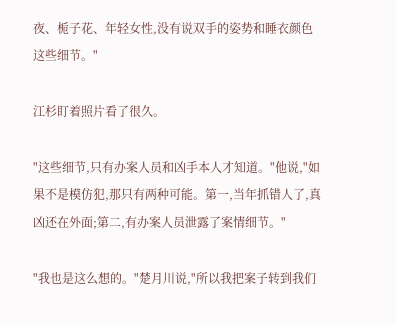夜、栀子花、年轻女性,没有说双手的姿势和睡衣颜色这些细节。"

江杉盯着照片看了很久。

"这些细节,只有办案人员和凶手本人才知道。"他说,"如果不是模仿犯,那只有两种可能。第一,当年抓错人了,真凶还在外面;第二,有办案人员泄露了案情细节。"

"我也是这么想的。"楚月川说,"所以我把案子转到我们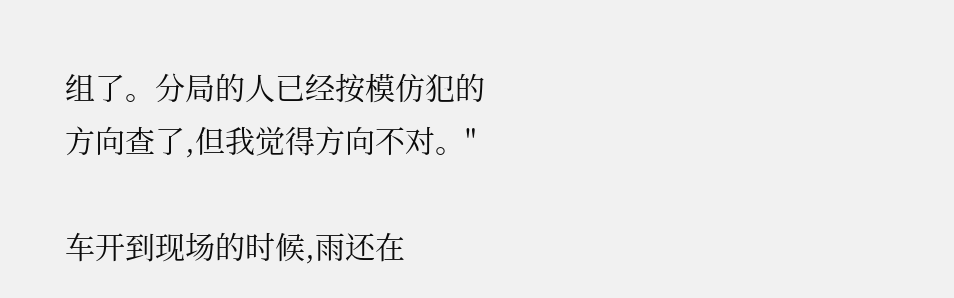组了。分局的人已经按模仿犯的方向查了,但我觉得方向不对。"

车开到现场的时候,雨还在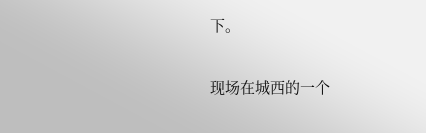下。

现场在城西的一个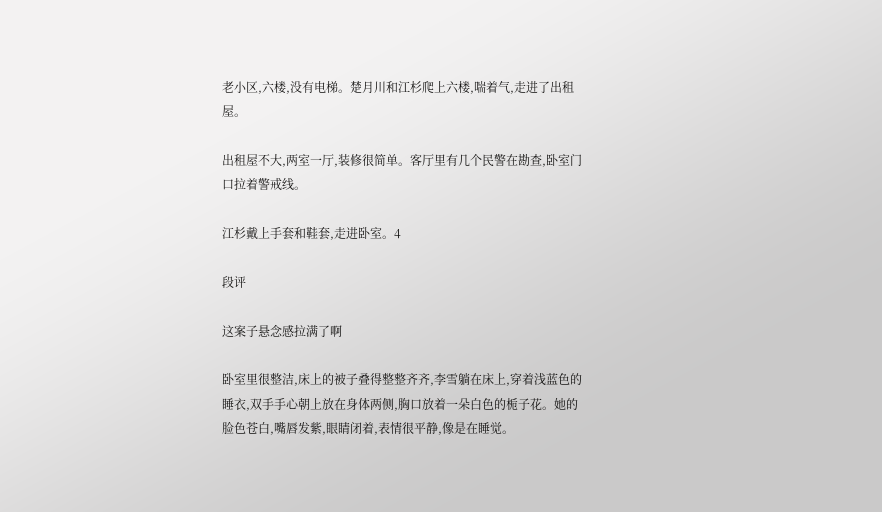老小区,六楼,没有电梯。楚月川和江杉爬上六楼,喘着气,走进了出租屋。

出租屋不大,两室一厅,装修很简单。客厅里有几个民警在勘查,卧室门口拉着警戒线。

江杉戴上手套和鞋套,走进卧室。4

段评

这案子悬念感拉满了啊

卧室里很整洁,床上的被子叠得整整齐齐,李雪躺在床上,穿着浅蓝色的睡衣,双手手心朝上放在身体两侧,胸口放着一朵白色的栀子花。她的脸色苍白,嘴唇发紫,眼睛闭着,表情很平静,像是在睡觉。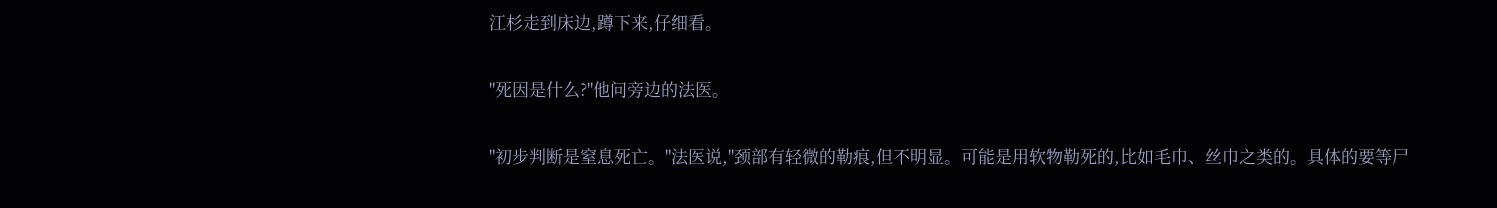江杉走到床边,蹲下来,仔细看。

"死因是什么?"他问旁边的法医。

"初步判断是窒息死亡。"法医说,"颈部有轻微的勒痕,但不明显。可能是用软物勒死的,比如毛巾、丝巾之类的。具体的要等尸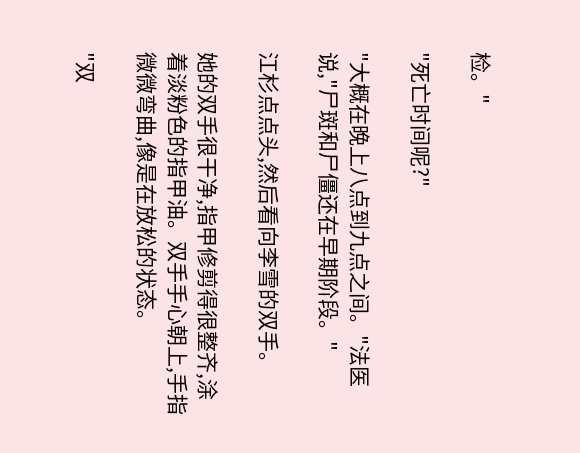检。"

"死亡时间呢?"

"大概在晚上八点到九点之间。"法医说,"尸斑和尸僵还在早期阶段。"

江杉点点头,然后看向李雪的双手。

她的双手很干净,指甲修剪得很整齐,涂着淡粉色的指甲油。双手手心朝上,手指微微弯曲,像是在放松的状态。

"双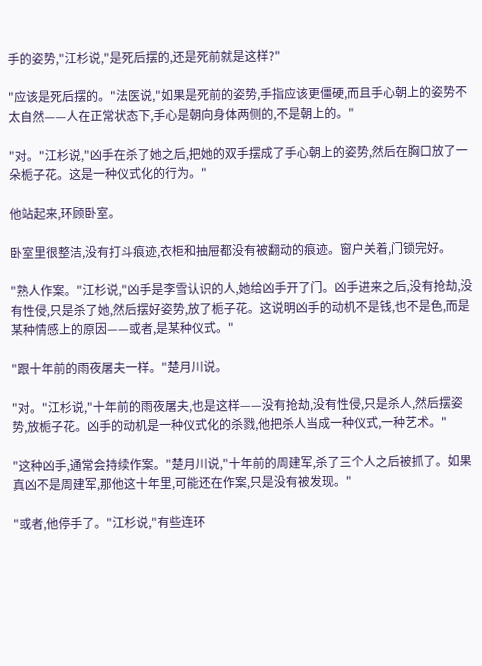手的姿势,"江杉说,"是死后摆的,还是死前就是这样?"

"应该是死后摆的。"法医说,"如果是死前的姿势,手指应该更僵硬,而且手心朝上的姿势不太自然——人在正常状态下,手心是朝向身体两侧的,不是朝上的。"

"对。"江杉说,"凶手在杀了她之后,把她的双手摆成了手心朝上的姿势,然后在胸口放了一朵栀子花。这是一种仪式化的行为。"

他站起来,环顾卧室。

卧室里很整洁,没有打斗痕迹,衣柜和抽屉都没有被翻动的痕迹。窗户关着,门锁完好。

"熟人作案。"江杉说,"凶手是李雪认识的人,她给凶手开了门。凶手进来之后,没有抢劫,没有性侵,只是杀了她,然后摆好姿势,放了栀子花。这说明凶手的动机不是钱,也不是色,而是某种情感上的原因——或者,是某种仪式。"

"跟十年前的雨夜屠夫一样。"楚月川说。

"对。"江杉说,"十年前的雨夜屠夫,也是这样——没有抢劫,没有性侵,只是杀人,然后摆姿势,放栀子花。凶手的动机是一种仪式化的杀戮,他把杀人当成一种仪式,一种艺术。"

"这种凶手,通常会持续作案。"楚月川说,"十年前的周建军,杀了三个人之后被抓了。如果真凶不是周建军,那他这十年里,可能还在作案,只是没有被发现。"

"或者,他停手了。"江杉说,"有些连环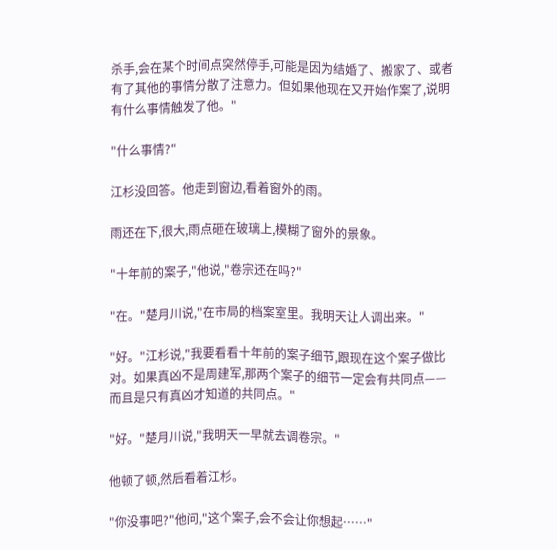杀手,会在某个时间点突然停手,可能是因为结婚了、搬家了、或者有了其他的事情分散了注意力。但如果他现在又开始作案了,说明有什么事情触发了他。"

"什么事情?"

江杉没回答。他走到窗边,看着窗外的雨。

雨还在下,很大,雨点砸在玻璃上,模糊了窗外的景象。

"十年前的案子,"他说,"卷宗还在吗?"

"在。"楚月川说,"在市局的档案室里。我明天让人调出来。"

"好。"江杉说,"我要看看十年前的案子细节,跟现在这个案子做比对。如果真凶不是周建军,那两个案子的细节一定会有共同点——而且是只有真凶才知道的共同点。"

"好。"楚月川说,"我明天一早就去调卷宗。"

他顿了顿,然后看着江杉。

"你没事吧?"他问,"这个案子,会不会让你想起……"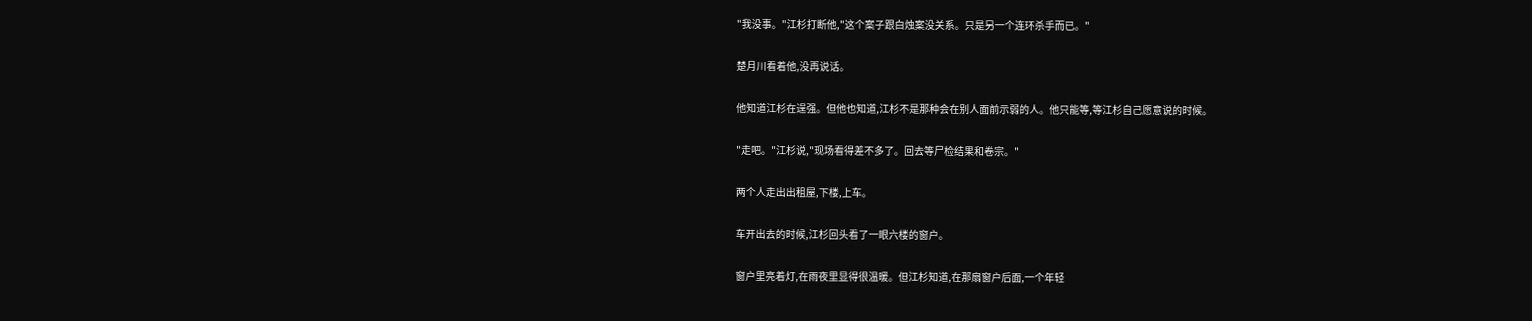"我没事。"江杉打断他,"这个案子跟白烛案没关系。只是另一个连环杀手而已。"

楚月川看着他,没再说话。

他知道江杉在逞强。但他也知道,江杉不是那种会在别人面前示弱的人。他只能等,等江杉自己愿意说的时候。

"走吧。"江杉说,"现场看得差不多了。回去等尸检结果和卷宗。"

两个人走出出租屋,下楼,上车。

车开出去的时候,江杉回头看了一眼六楼的窗户。

窗户里亮着灯,在雨夜里显得很温暖。但江杉知道,在那扇窗户后面,一个年轻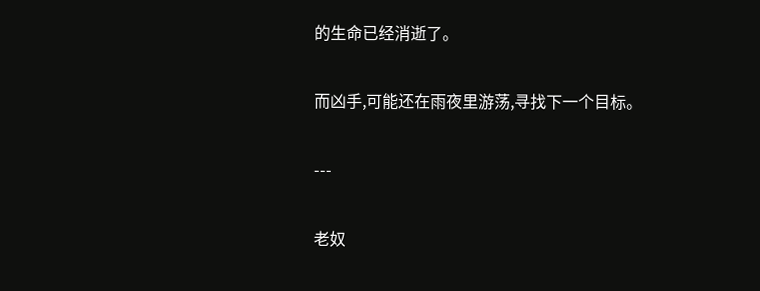的生命已经消逝了。

而凶手,可能还在雨夜里游荡,寻找下一个目标。

---

老奴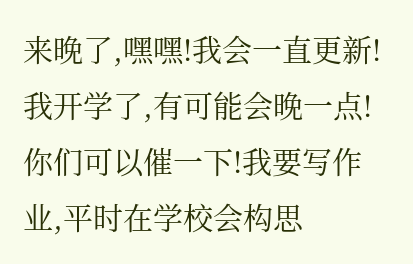来晚了,嘿嘿!我会一直更新!我开学了,有可能会晚一点!你们可以催一下!我要写作业,平时在学校会构思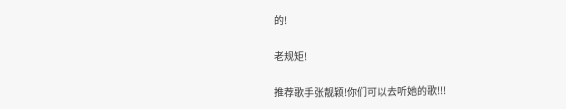的!

老规矩!

推荐歌手张靓颖!你们可以去听她的歌!!!